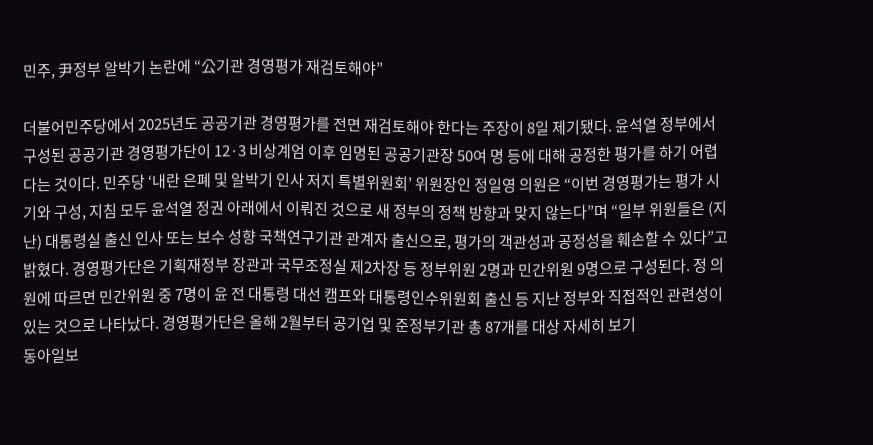민주, 尹정부 알박기 논란에 “公기관 경영평가 재검토해야”

더불어민주당에서 2025년도 공공기관 경영평가를 전면 재검토해야 한다는 주장이 8일 제기됐다. 윤석열 정부에서 구성된 공공기관 경영평가단이 12·3 비상계엄 이후 임명된 공공기관장 50여 명 등에 대해 공정한 평가를 하기 어렵다는 것이다. 민주당 ‘내란 은폐 및 알박기 인사 저지 특별위원회’ 위원장인 정일영 의원은 “이번 경영평가는 평가 시기와 구성, 지침 모두 윤석열 정권 아래에서 이뤄진 것으로 새 정부의 정책 방향과 맞지 않는다”며 “일부 위원들은 (지난) 대통령실 출신 인사 또는 보수 성향 국책연구기관 관계자 출신으로, 평가의 객관성과 공정성을 훼손할 수 있다”고 밝혔다. 경영평가단은 기획재정부 장관과 국무조정실 제2차장 등 정부위원 2명과 민간위원 9명으로 구성된다. 정 의원에 따르면 민간위원 중 7명이 윤 전 대통령 대선 캠프와 대통령인수위원회 출신 등 지난 정부와 직접적인 관련성이 있는 것으로 나타났다. 경영평가단은 올해 2월부터 공기업 및 준정부기관 총 87개를 대상 자세히 보기
동아일보